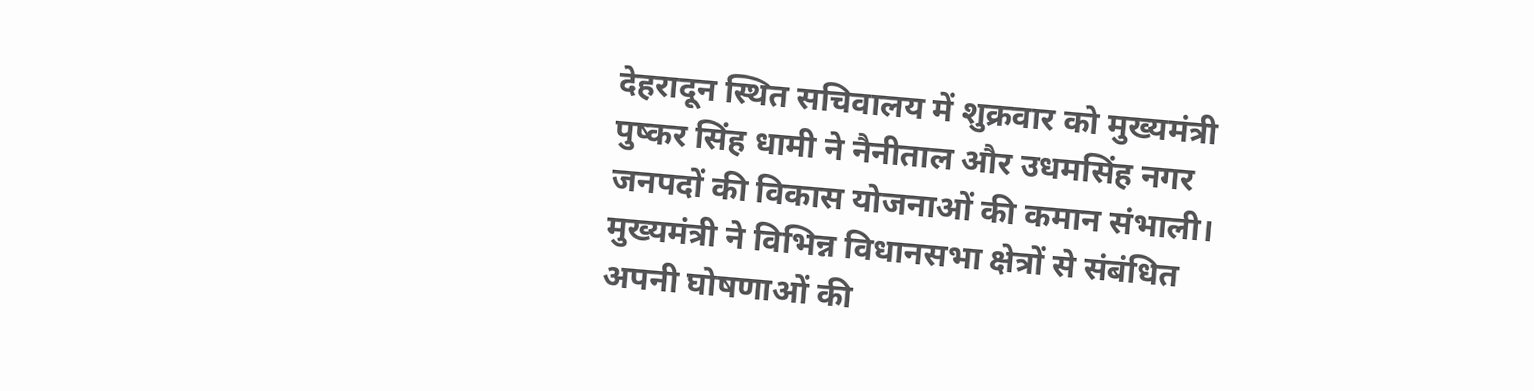देहरादून स्थित सचिवालय में शुक्रवार को मुख्यमंत्री पुष्कर सिंह धामी ने नैनीताल और उधमसिंह नगर जनपदों की विकास योजनाओं की कमान संभाली। मुख्यमंत्री ने विभिन्न विधानसभा क्षेत्रों से संबंधित अपनी घोषणाओं की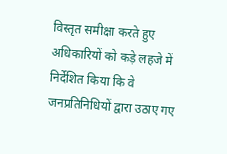विस्तृत समीक्षा करते हुए अधिकारियों को कड़े लहजे में निर्देशित किया कि वे जनप्रतिनिधियों द्वारा उठाए गए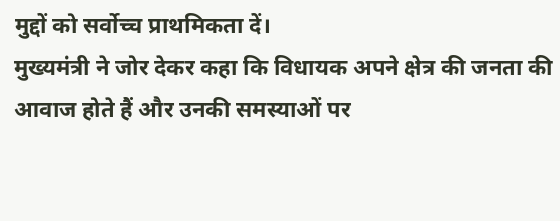मुद्दों को सर्वोच्च प्राथमिकता दें।
मुख्यमंत्री ने जोर देकर कहा कि विधायक अपने क्षेत्र की जनता की आवाज होते हैं और उनकी समस्याओं पर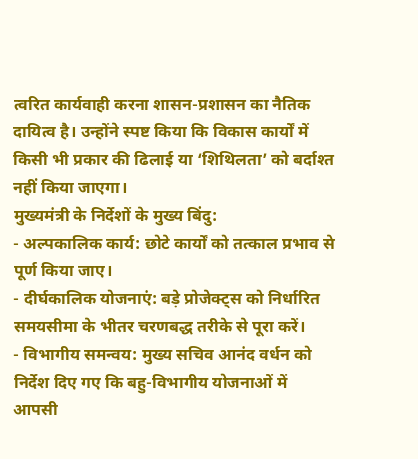त्वरित कार्यवाही करना शासन-प्रशासन का नैतिक दायित्व है। उन्होंने स्पष्ट किया कि विकास कार्यों में किसी भी प्रकार की ढिलाई या ‘शिथिलता’ को बर्दाश्त नहीं किया जाएगा।
मुख्यमंत्री के निर्देशों के मुख्य बिंदु:
- अल्पकालिक कार्य: छोटे कार्यों को तत्काल प्रभाव से पूर्ण किया जाए।
- दीर्घकालिक योजनाएं: बड़े प्रोजेक्ट्स को निर्धारित समयसीमा के भीतर चरणबद्ध तरीके से पूरा करें।
- विभागीय समन्वय: मुख्य सचिव आनंद वर्धन को निर्देश दिए गए कि बहु-विभागीय योजनाओं में आपसी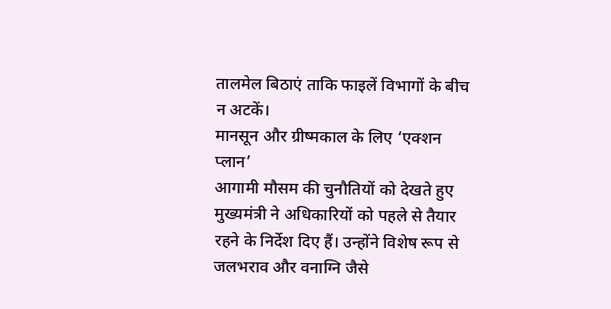तालमेल बिठाएं ताकि फाइलें विभागों के बीच न अटकें।
मानसून और ग्रीष्मकाल के लिए ‘एक्शन प्लान’
आगामी मौसम की चुनौतियों को देखते हुए मुख्यमंत्री ने अधिकारियों को पहले से तैयार रहने के निर्देश दिए हैं। उन्होंने विशेष रूप से जलभराव और वनाग्नि जैसे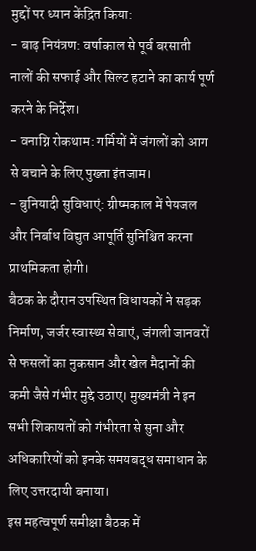मुद्दों पर ध्यान केंद्रित किया:
- बाढ़ नियंत्रण: वर्षाकाल से पूर्व बरसाती नालों की सफाई और सिल्ट हटाने का कार्य पूर्ण करने के निर्देश।
- वनाग्नि रोकथाम: गर्मियों में जंगलों को आग से बचाने के लिए पुख्ता इंतजाम।
- बुनियादी सुविधाएं: ग्रीष्मकाल में पेयजल और निर्बाध विद्युत आपूर्ति सुनिश्चित करना प्राथमिकता होगी।
बैठक के दौरान उपस्थित विधायकों ने सड़क निर्माण, जर्जर स्वास्थ्य सेवाएं, जंगली जानवरों से फसलों का नुकसान और खेल मैदानों की कमी जैसे गंभीर मुद्दे उठाए। मुख्यमंत्री ने इन सभी शिकायतों को गंभीरता से सुना और अधिकारियों को इनके समयबद्ध समाधान के लिए उत्तरदायी बनाया।
इस महत्वपूर्ण समीक्षा बैठक में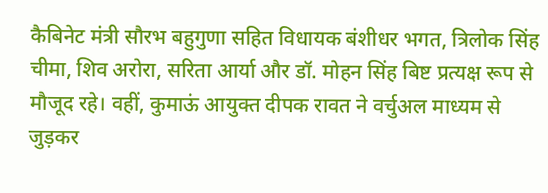कैबिनेट मंत्री सौरभ बहुगुणा सहित विधायक बंशीधर भगत, त्रिलोक सिंह चीमा, शिव अरोरा, सरिता आर्या और डॉ. मोहन सिंह बिष्ट प्रत्यक्ष रूप से मौजूद रहे। वहीं, कुमाऊं आयुक्त दीपक रावत ने वर्चुअल माध्यम से जुड़कर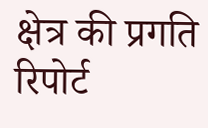क्षेत्र की प्रगति रिपोर्ट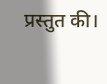प्रस्तुत की।